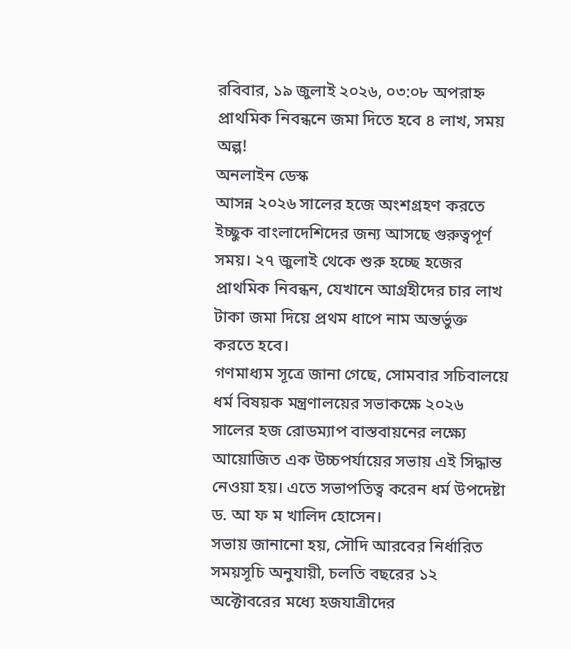রবিবার, ১৯ জুলাই ২০২৬, ০৩:০৮ অপরাহ্ন
প্রাথমিক নিবন্ধনে জমা দিতে হবে ৪ লাখ, সময় অল্প!
অনলাইন ডেস্ক
আসন্ন ২০২৬ সালের হজে অংশগ্রহণ করতে ইচ্ছুক বাংলাদেশিদের জন্য আসছে গুরুত্বপূর্ণ সময়। ২৭ জুলাই থেকে শুরু হচ্ছে হজের প্রাথমিক নিবন্ধন, যেখানে আগ্রহীদের চার লাখ টাকা জমা দিয়ে প্রথম ধাপে নাম অন্তর্ভুক্ত করতে হবে।
গণমাধ্যম সূত্রে জানা গেছে, সোমবার সচিবালয়ে ধর্ম বিষয়ক মন্ত্রণালয়ের সভাকক্ষে ২০২৬ সালের হজ রোডম্যাপ বাস্তবায়নের লক্ষ্যে আয়োজিত এক উচ্চপর্যায়ের সভায় এই সিদ্ধান্ত নেওয়া হয়। এতে সভাপতিত্ব করেন ধর্ম উপদেষ্টা ড. আ ফ ম খালিদ হোসেন।
সভায় জানানো হয়, সৌদি আরবের নির্ধারিত সময়সূচি অনুযায়ী, চলতি বছরের ১২ অক্টোবরের মধ্যে হজযাত্রীদের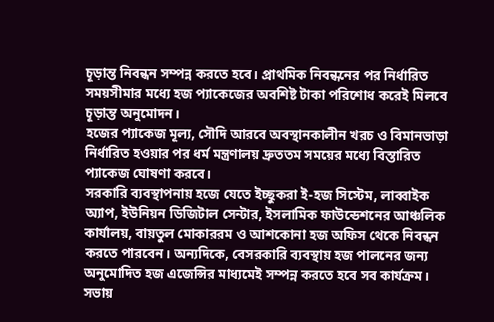চূড়ান্ত নিবন্ধন সম্পন্ন করতে হবে। প্রাথমিক নিবন্ধনের পর নির্ধারিত সময়সীমার মধ্যে হজ প্যাকেজের অবশিষ্ট টাকা পরিশোধ করেই মিলবে চূড়ান্ত অনুমোদন।
হজের প্যাকেজ মূল্য, সৌদি আরবে অবস্থানকালীন খরচ ও বিমানভাড়া নির্ধারিত হওয়ার পর ধর্ম মন্ত্রণালয় দ্রুততম সময়ের মধ্যে বিস্তারিত প্যাকেজ ঘোষণা করবে।
সরকারি ব্যবস্থাপনায় হজে যেতে ইচ্ছুকরা ই-হজ সিস্টেম, লাব্বাইক অ্যাপ, ইউনিয়ন ডিজিটাল সেন্টার, ইসলামিক ফাউন্ডেশনের আঞ্চলিক কার্যালয়, বায়তুল মোকাররম ও আশকোনা হজ অফিস থেকে নিবন্ধন করতে পারবেন। অন্যদিকে, বেসরকারি ব্যবস্থায় হজ পালনের জন্য অনুমোদিত হজ এজেন্সির মাধ্যমেই সম্পন্ন করতে হবে সব কার্যক্রম।
সভায়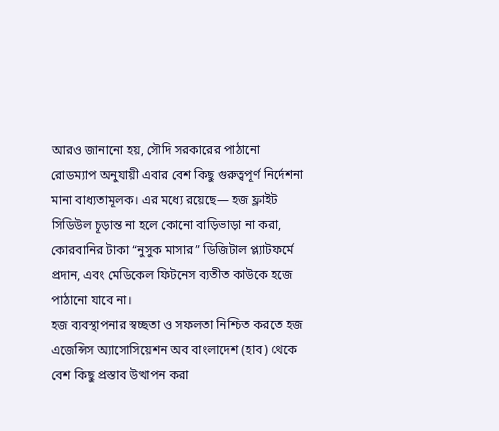আরও জানানো হয়, সৌদি সরকারের পাঠানো রোডম্যাপ অনুযায়ী এবার বেশ কিছু গুরুত্বপূর্ণ নির্দেশনা মানা বাধ্যতামূলক। এর মধ্যে রয়েছে— হজ ফ্লাইট সিডিউল চূড়ান্ত না হলে কোনো বাড়িভাড়া না করা, কোরবানির টাকা “নুসুক মাসার” ডিজিটাল প্ল্যাটফর্মে প্রদান, এবং মেডিকেল ফিটনেস ব্যতীত কাউকে হজে পাঠানো যাবে না।
হজ ব্যবস্থাপনার স্বচ্ছতা ও সফলতা নিশ্চিত করতে হজ এজেন্সিস অ্যাসোসিয়েশন অব বাংলাদেশ (হাব) থেকে বেশ কিছু প্রস্তাব উত্থাপন করা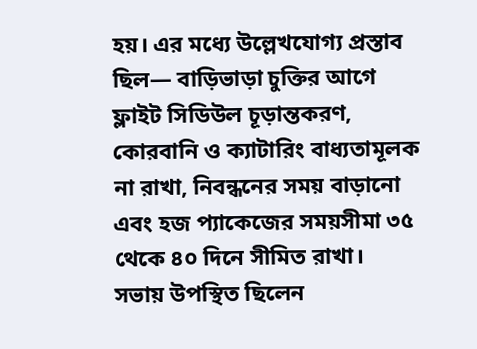হয়। এর মধ্যে উল্লেখযোগ্য প্রস্তাব ছিল— বাড়িভাড়া চুক্তির আগে ফ্লাইট সিডিউল চূড়ান্তকরণ, কোরবানি ও ক্যাটারিং বাধ্যতামূলক না রাখা, নিবন্ধনের সময় বাড়ানো এবং হজ প্যাকেজের সময়সীমা ৩৫ থেকে ৪০ দিনে সীমিত রাখা।
সভায় উপস্থিত ছিলেন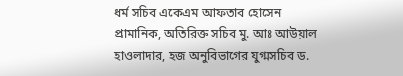ধর্ম সচিব একেএম আফতাব হোসেন প্রামানিক, অতিরিক্ত সচিব মু. আঃ আউয়াল হাওলাদার, হজ অনুবিভাগের যুগ্মসচিব ড.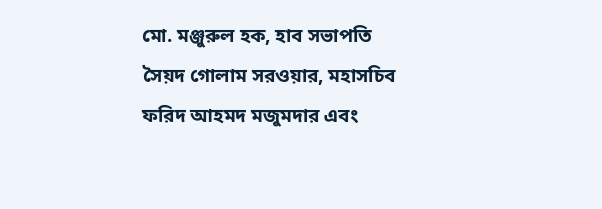মো. মঞ্জুরুল হক, হাব সভাপতি সৈয়দ গোলাম সরওয়ার, মহাসচিব ফরিদ আহমদ মজুমদার এবং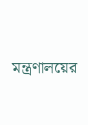মন্ত্রণালয়ের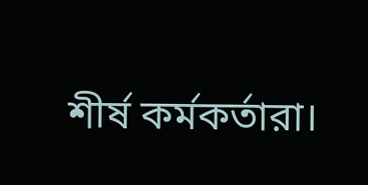শীর্ষ কর্মকর্তারা।